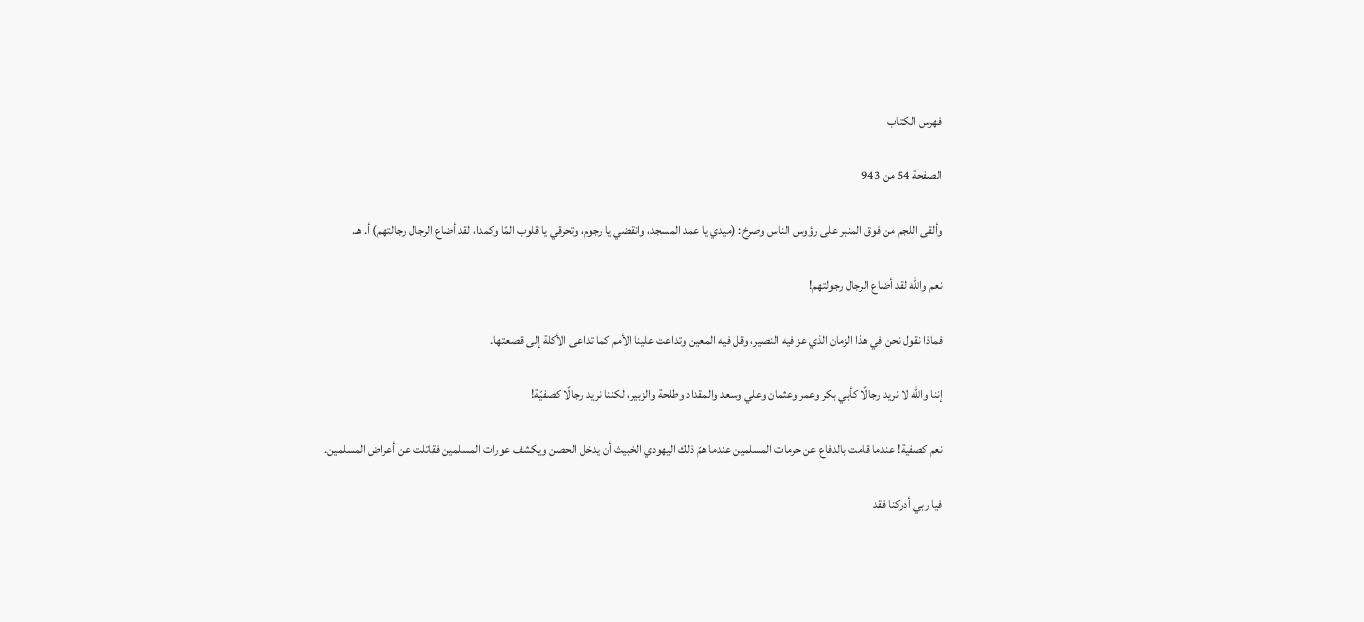فهرس الكتاب

الصفحة 54 من 943

وألقى اللجم من فوق المنبر على رؤوس الناس وصرخ: (ميدي يا عمد المسجد، وانقضي يا رجوم، وتحرقي يا قلوب المًا وكمدا، لقد أضاع الرجال رجالتهم) أ. هـ.

نعم والله لقد أضاع الرجال رجولتهم!

فماذا نقول نحن في هذا الزمان الذي عز فيه النصير، وقل فيه المعين وتداعت علينا الأمم كما تداعى الأكلة إلى قصعتها.

إننا والله لا نريد رجالًا كأبي بكر وعمر وعثمان وعلي وسعد والمقداد وطلحة والزبير، لكننا نريد رجالًا كصفيّة!

نعم كصفية! عندما قامت بالدفاع عن حرمات المسلمين عندما همّ ذلك اليهودي الخبيث أن يدخل الحصن ويكشف عورات المسلمين فقاتلت عن أعراض المسلمين.

فيا ربي أدركنا فقد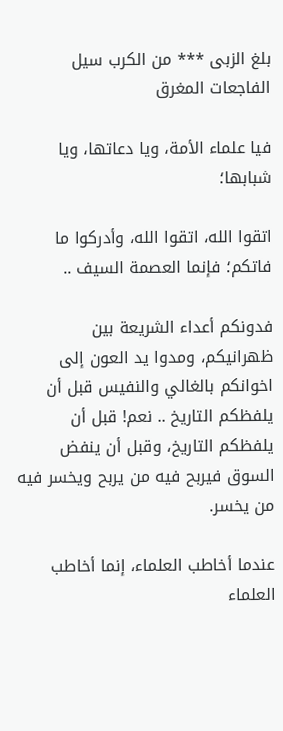بلغ الزبى *** من الكرب سيل الفاجعات المغرق

فيا علماء الأمة، ويا دعاتها، ويا شبابها؛

اتقوا الله، اتقوا الله، وأدركوا ما فاتكم؛ فإنما العصمة السيف ..

فدونكم أعداء الشريعة بين ظهرانيكم، ومدوا يد العون إلى اخوانكم بالغالي والنفيس قبل أن يلفظكم التاريخ .. نعم! قبل أن يلفظكم التاريخ، وقبل أن ينفض السوق فيربح فيه من يربح ويخسر فيه من يخسر.

عندما أخاطب العلماء، إنما أخاطب العلماء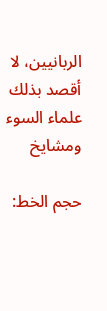الربانيين، لا أقصد بذلك علماء السوء ومشايخ

حجم الخط: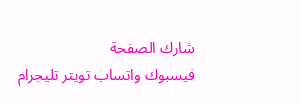شارك الصفحة
فيسبوك واتساب تويتر تليجرام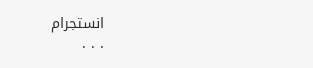انستجرام
. . .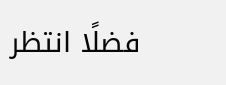فضلًا انتظر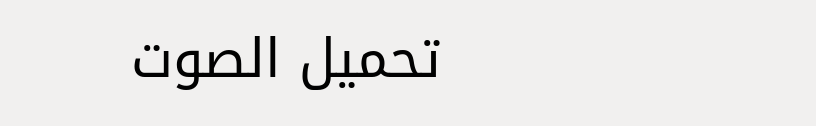تحميل الصوت